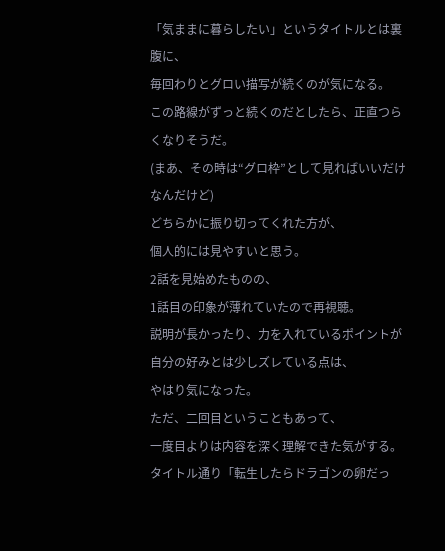「気ままに暮らしたい」というタイトルとは裏腹に、
毎回わりとグロい描写が続くのが気になる。
この路線がずっと続くのだとしたら、正直つらくなりそうだ。
(まあ、その時は“グロ枠”として見ればいいだけなんだけど)
どちらかに振り切ってくれた方が、
個人的には見やすいと思う。
2話を見始めたものの、
1話目の印象が薄れていたので再視聴。
説明が長かったり、力を入れているポイントが自分の好みとは少しズレている点は、
やはり気になった。
ただ、二回目ということもあって、
一度目よりは内容を深く理解できた気がする。
タイトル通り「転生したらドラゴンの卵だっ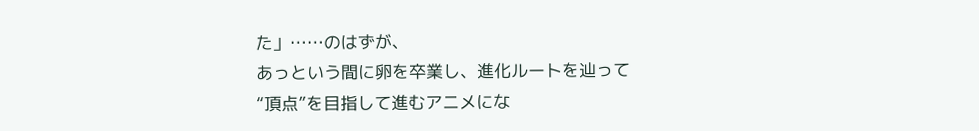た」……のはずが、
あっという間に卵を卒業し、進化ルートを辿って
“頂点”を目指して進むアニメにな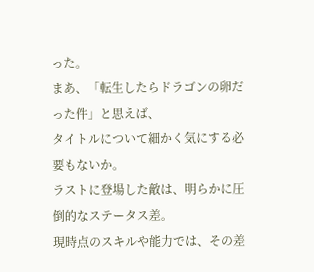った。
まあ、「転生したらドラゴンの卵だった件」と思えば、
タイトルについて細かく気にする必要もないか。
ラストに登場した敵は、明らかに圧倒的なステータス差。
現時点のスキルや能力では、その差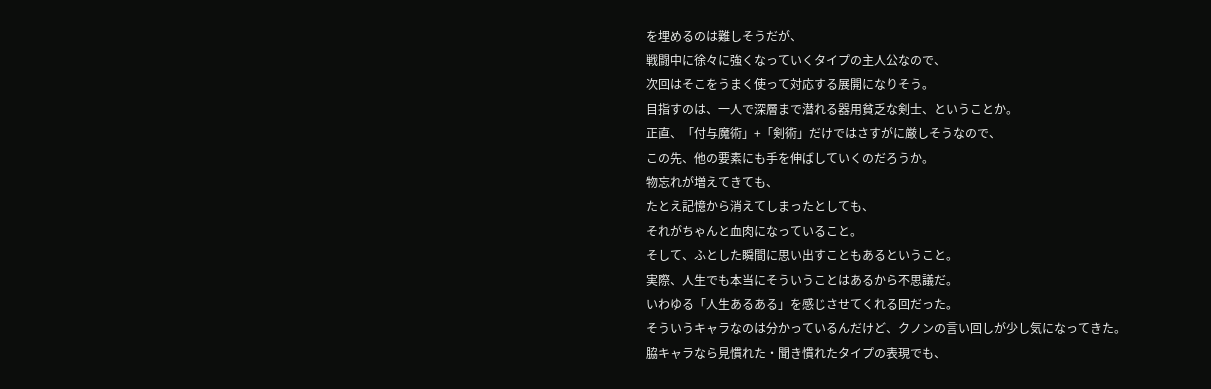を埋めるのは難しそうだが、
戦闘中に徐々に強くなっていくタイプの主人公なので、
次回はそこをうまく使って対応する展開になりそう。
目指すのは、一人で深層まで潜れる器用貧乏な剣士、ということか。
正直、「付与魔術」+「剣術」だけではさすがに厳しそうなので、
この先、他の要素にも手を伸ばしていくのだろうか。
物忘れが増えてきても、
たとえ記憶から消えてしまったとしても、
それがちゃんと血肉になっていること。
そして、ふとした瞬間に思い出すこともあるということ。
実際、人生でも本当にそういうことはあるから不思議だ。
いわゆる「人生あるある」を感じさせてくれる回だった。
そういうキャラなのは分かっているんだけど、クノンの言い回しが少し気になってきた。
脇キャラなら見慣れた・聞き慣れたタイプの表現でも、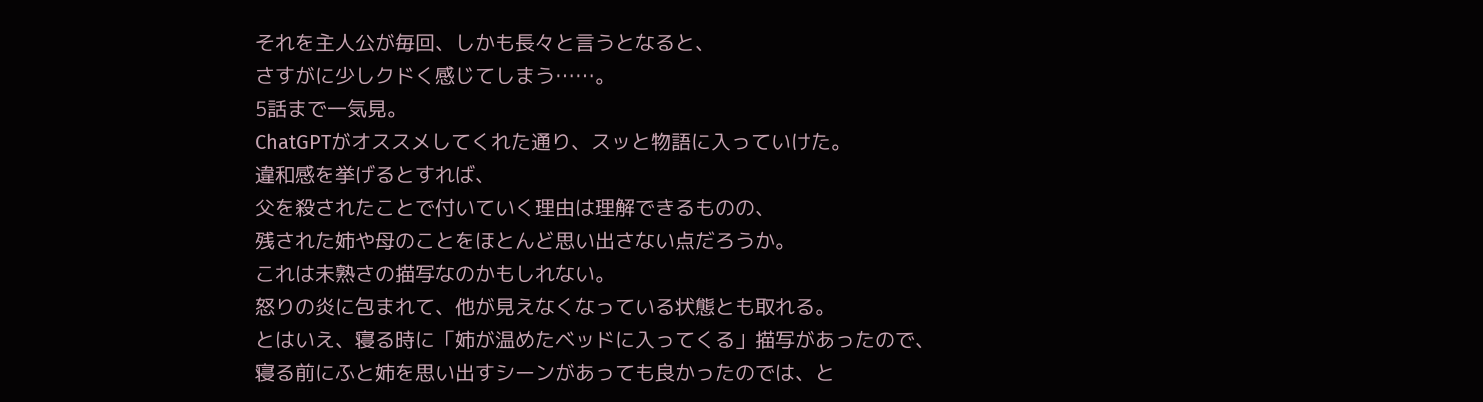それを主人公が毎回、しかも長々と言うとなると、
さすがに少しクドく感じてしまう……。
5話まで一気見。
ChatGPTがオススメしてくれた通り、スッと物語に入っていけた。
違和感を挙げるとすれば、
父を殺されたことで付いていく理由は理解できるものの、
残された姉や母のことをほとんど思い出さない点だろうか。
これは未熟さの描写なのかもしれない。
怒りの炎に包まれて、他が見えなくなっている状態とも取れる。
とはいえ、寝る時に「姉が温めたベッドに入ってくる」描写があったので、
寝る前にふと姉を思い出すシーンがあっても良かったのでは、と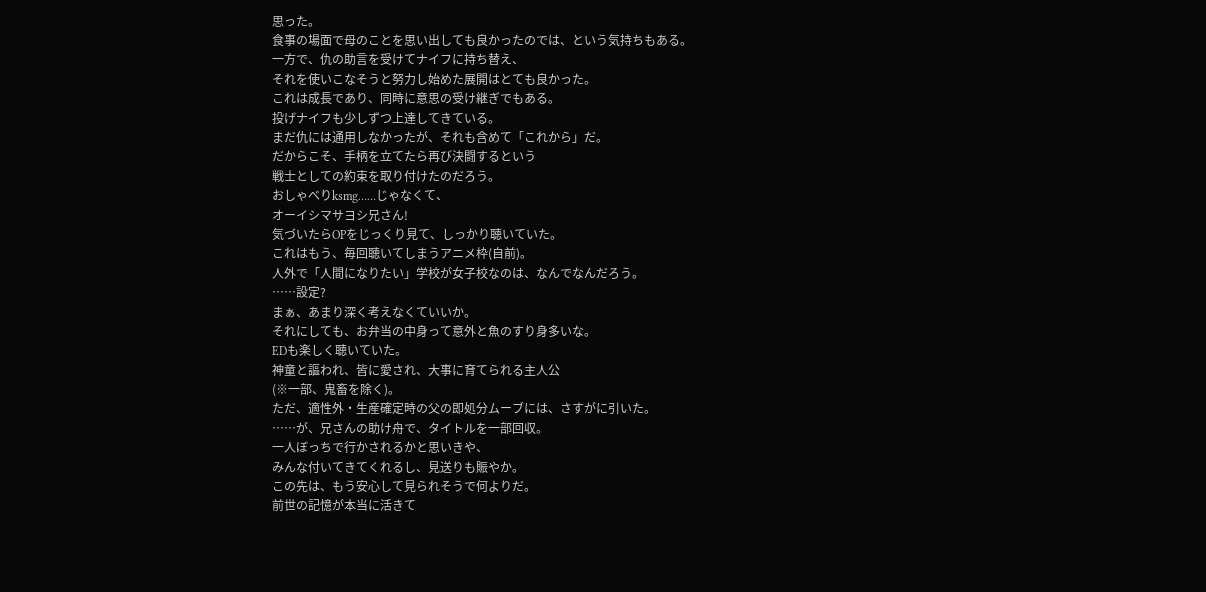思った。
食事の場面で母のことを思い出しても良かったのでは、という気持ちもある。
一方で、仇の助言を受けてナイフに持ち替え、
それを使いこなそうと努力し始めた展開はとても良かった。
これは成長であり、同時に意思の受け継ぎでもある。
投げナイフも少しずつ上達してきている。
まだ仇には通用しなかったが、それも含めて「これから」だ。
だからこそ、手柄を立てたら再び決闘するという
戦士としての約束を取り付けたのだろう。
おしゃべりksmg……じゃなくて、
オーイシマサヨシ兄さん!
気づいたらOPをじっくり見て、しっかり聴いていた。
これはもう、毎回聴いてしまうアニメ枠(自前)。
人外で「人間になりたい」学校が女子校なのは、なんでなんだろう。
……設定?
まぁ、あまり深く考えなくていいか。
それにしても、お弁当の中身って意外と魚のすり身多いな。
EDも楽しく聴いていた。
神童と謳われ、皆に愛され、大事に育てられる主人公
(※一部、鬼畜を除く)。
ただ、適性外・生産確定時の父の即処分ムーブには、さすがに引いた。
……が、兄さんの助け舟で、タイトルを一部回収。
一人ぼっちで行かされるかと思いきや、
みんな付いてきてくれるし、見送りも賑やか。
この先は、もう安心して見られそうで何よりだ。
前世の記憶が本当に活きて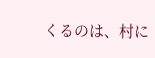くるのは、村に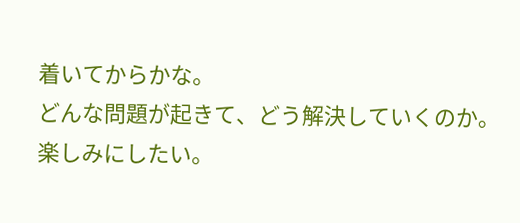着いてからかな。
どんな問題が起きて、どう解決していくのか。
楽しみにしたい。